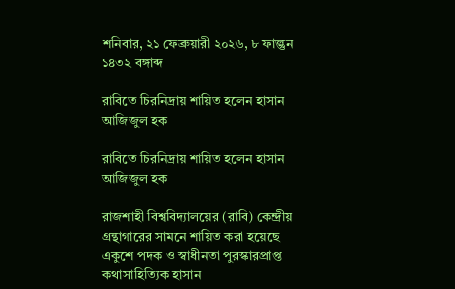শনিবার, ২১ ফেব্রুয়ারী ২০২৬, ৮ ফাল্গুন ১৪৩২ বঙ্গাব্দ

রাবিতে চিরনিদ্রায় শায়িত হলেন হাসান আজিজুল হক

রাবিতে চিরনিদ্রায় শায়িত হলেন হাসান আজিজুল হক

রাজশাহী বিশ্ববিদ্যালয়ের (রাবি) কেন্দ্রীয় গ্রন্থাগারের সামনে শায়িত করা হয়েছে একুশে পদক ও স্বাধীনতা পুরস্কারপ্রাপ্ত কথাসাহিত্যিক হাসান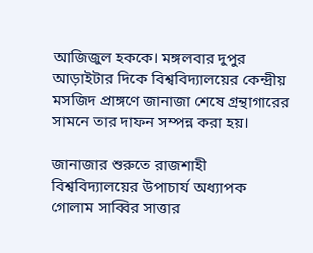আজিজুল হককে। মঙ্গলবার দুপুর আড়াইটার দিকে বিশ্ববিদ্যালয়ের কেন্দ্রীয় মসজিদ প্রাঙ্গণে জানাজা শেষে গ্রন্থাগারের সামনে তার দাফন সম্পন্ন করা হয়।

জানাজার শুরুতে রাজশাহী বিশ্ববিদ্যালয়ের উপাচার্য অধ্যাপক গোলাম সাব্বির সাত্তার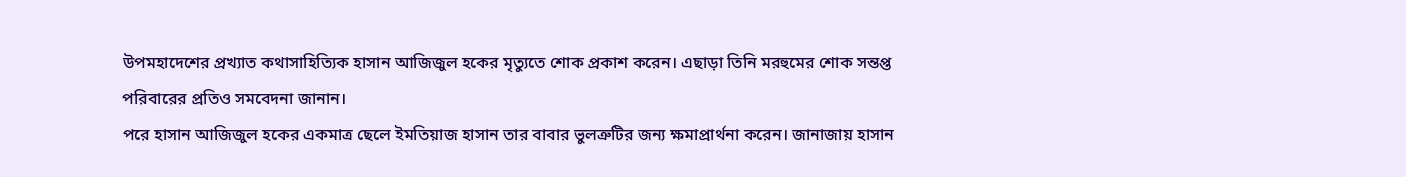উপমহাদেশের প্রখ্যাত কথাসাহিত্যিক হাসান আজিজুল হকের মৃত্যুতে শোক প্রকাশ করেন। এছাড়া তিনি মরহুমের শোক সন্তপ্ত পরিবারের প্রতিও সমবেদনা জানান।
পরে হাসান আজিজুল হকের একমাত্র ছেলে ইমতিয়াজ হাসান তার বাবার ভুলত্রুটির জন্য ক্ষমাপ্রার্থনা করেন। জানাজায় হাসান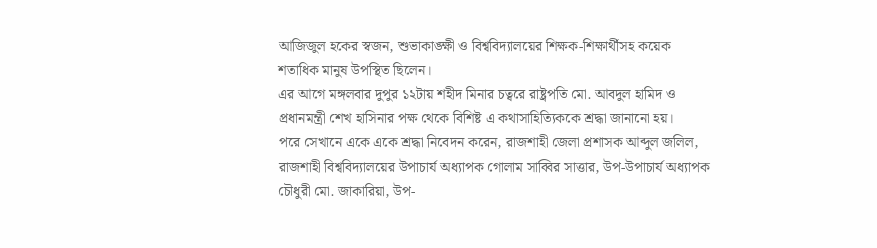আজিজুল হকের স্বজন, শুভাকাঙ্ক্ষী ও বিশ্ববিদ্যালয়ের শিক্ষক-শিক্ষার্থীসহ কয়েক শতাধিক মানুষ উপস্থিত ছিলেন।
এর আগে মঙ্গলবার দুপুর ১২টায় শহীদ মিনার চত্বরে রাষ্ট্রপতি মো. আবদুল হামিদ ও প্রধানমন্ত্রী শেখ হাসিনার পক্ষ থেকে বিশিষ্ট এ কথাসাহিত্যিককে শ্রদ্ধা জানানো হয়।
পরে সেখানে একে একে শ্রদ্ধা নিবেদন করেন, রাজশাহী জেলা প্রশাসক আব্দুল জলিল, রাজশাহী বিশ্ববিদ্যালয়ের উপাচার্য অধ্যাপক গোলাম সাব্বির সাত্তার, উপ-উপাচার্য অধ্যাপক চৌধুরী মো. জাকারিয়া, উপ-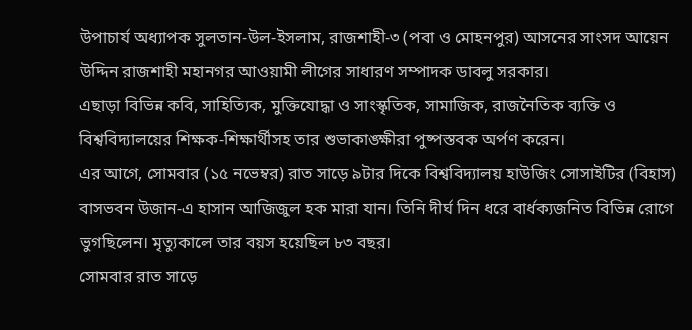উপাচার্য অধ্যাপক সুলতান-উল-ইসলাম, রাজশাহী-৩ (পবা ও মোহনপুর) আসনের সাংসদ আয়েন উদ্দিন রাজশাহী মহানগর আওয়ামী লীগের সাধারণ সম্পাদক ডাবলু সরকার।
এছাড়া বিভিন্ন কবি, সাহিত্যিক, মুক্তিযোদ্ধা ও সাংস্কৃতিক, সামাজিক, রাজনৈতিক ব্যক্তি ও বিশ্ববিদ্যালয়ের শিক্ষক-শিক্ষার্থীসহ তার শুভাকাঙ্ক্ষীরা পুষ্পস্তবক অর্পণ করেন।
এর আগে, সোমবার (১৫ নভেম্বর) রাত সাড়ে ৯টার দিকে বিশ্ববিদ্যালয় হাউজিং সোসাইটির (বিহাস) বাসভবন উজান-এ হাসান আজিজুল হক মারা যান। তিনি দীর্ঘ দিন ধরে বার্ধক্যজনিত বিভিন্ন রোগে ভুগছিলেন। মৃত্যুকালে তার বয়স হয়েছিল ৮৩ বছর।
সোমবার রাত সাড়ে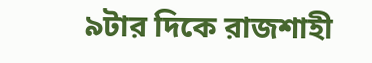৯টার দিকে রাজশাহী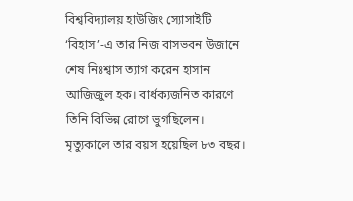বিশ্ববিদ্যালয় হাউজিং স্যোসাইটি ‘বিহাস’-এ তার নিজ বাসভবন উজানে শেষ নিঃশ্বাস ত্যাগ করেন হাসান আজিজুল হক। বার্ধক্যজনিত কারণে তিনি বিভিন্ন রোগে ভুগছিলেন। মৃত্যুকালে তার বয়স হয়েছিল ৮৩ বছর।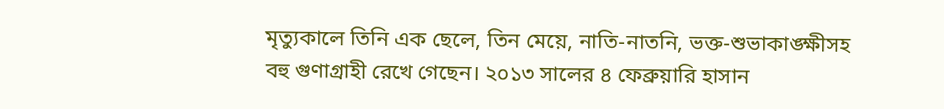মৃত্যুকালে তিনি এক ছেলে, তিন মেয়ে, নাতি-নাতনি, ভক্ত-শুভাকাঙ্ক্ষীসহ বহু গুণাগ্রাহী রেখে গেছেন। ২০১৩ সালের ৪ ফেব্রুয়ারি হাসান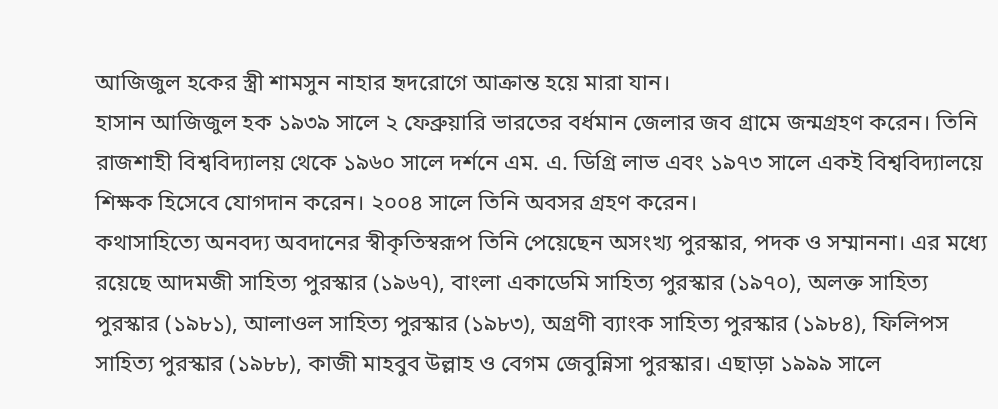আজিজুল হকের স্ত্রী শামসুন নাহার হৃদরোগে আক্রান্ত হয়ে মারা যান।
হাসান আজিজুল হক ১৯৩৯ সালে ২ ফেব্রুয়ারি ভারতের বর্ধমান জেলার জব গ্রামে জন্মগ্রহণ করেন। তিনি রাজশাহী বিশ্ববিদ্যালয় থেকে ১৯৬০ সালে দর্শনে এম. এ. ডিগ্রি লাভ এবং ১৯৭৩ সালে একই বিশ্ববিদ্যালয়ে শিক্ষক হিসেবে যোগদান করেন। ২০০৪ সালে তিনি অবসর গ্রহণ করেন।
কথাসাহিত্যে অনবদ্য অবদানের স্বীকৃতিস্বরূপ তিনি পেয়েছেন অসংখ্য পুরস্কার, পদক ও সম্মাননা। এর মধ্যে রয়েছে আদমজী সাহিত্য পুরস্কার (১৯৬৭), বাংলা একাডেমি সাহিত্য পুরস্কার (১৯৭০), অলক্ত সাহিত্য পুরস্কার (১৯৮১), আলাওল সাহিত্য পুরস্কার (১৯৮৩), অগ্রণী ব্যাংক সাহিত্য পুরস্কার (১৯৮৪), ফিলিপস সাহিত্য পুরস্কার (১৯৮৮), কাজী মাহবুব উল্লাহ ও বেগম জেবুন্নিসা পুরস্কার। এছাড়া ১৯৯৯ সালে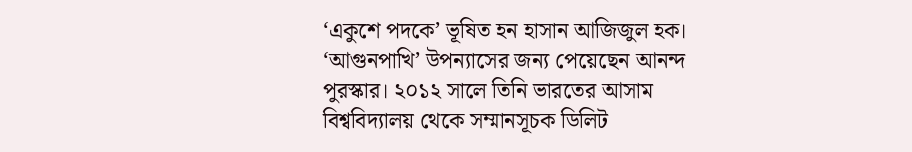‘একুশে পদকে’ ভূষিত হন হাসান আজিজুল হক। ‘আগুনপাখি’ উপন্যাসের জন্য পেয়েছেন আনন্দ পুরস্কার। ২০১২ সালে তিনি ভারতের আসাম বিশ্ববিদ্যালয় থেকে সম্মানসূচক ডিলিট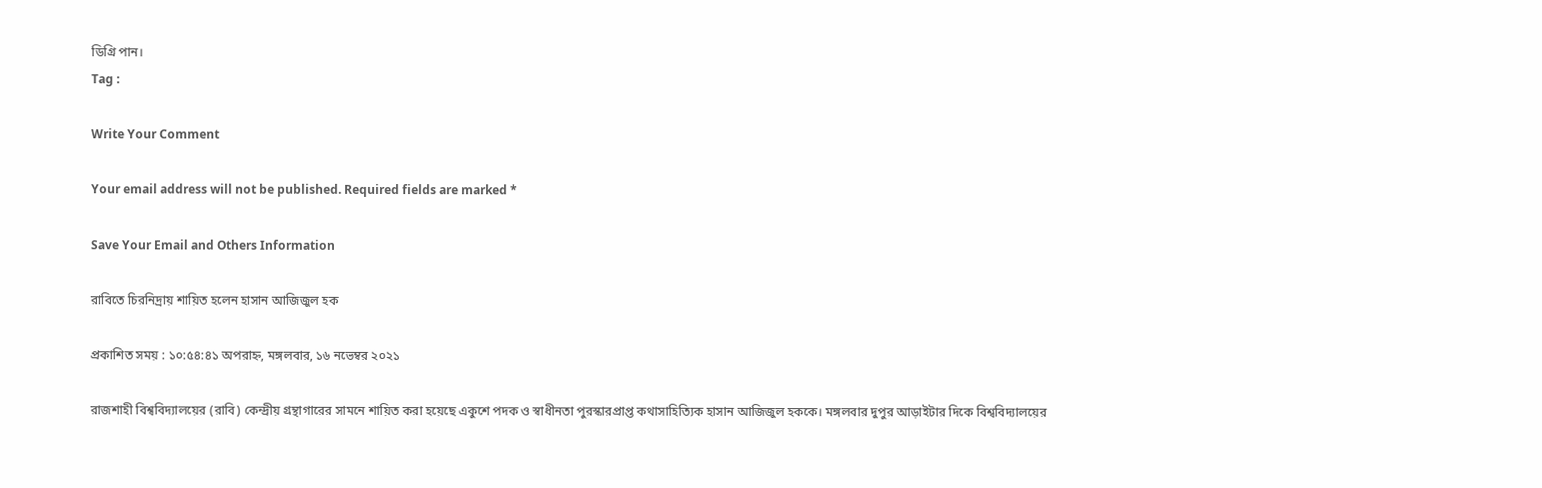ডিগ্রি পান।
Tag :

Write Your Comment

Your email address will not be published. Required fields are marked *

Save Your Email and Others Information

রাবিতে চিরনিদ্রায় শায়িত হলেন হাসান আজিজুল হক

প্রকাশিত সময় : ১০:৫৪:৪১ অপরাহ্ন, মঙ্গলবার, ১৬ নভেম্বর ২০২১

রাজশাহী বিশ্ববিদ্যালয়ের (রাবি) কেন্দ্রীয় গ্রন্থাগারের সামনে শায়িত করা হয়েছে একুশে পদক ও স্বাধীনতা পুরস্কারপ্রাপ্ত কথাসাহিত্যিক হাসান আজিজুল হককে। মঙ্গলবার দুপুর আড়াইটার দিকে বিশ্ববিদ্যালয়ের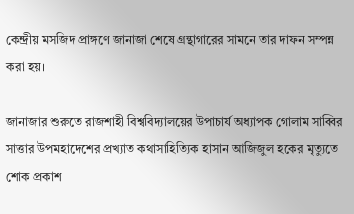কেন্দ্রীয় মসজিদ প্রাঙ্গণে জানাজা শেষে গ্রন্থাগারের সামনে তার দাফন সম্পন্ন করা হয়।

জানাজার শুরুতে রাজশাহী বিশ্ববিদ্যালয়ের উপাচার্য অধ্যাপক গোলাম সাব্বির সাত্তার উপমহাদেশের প্রখ্যাত কথাসাহিত্যিক হাসান আজিজুল হকের মৃত্যুতে শোক প্রকাশ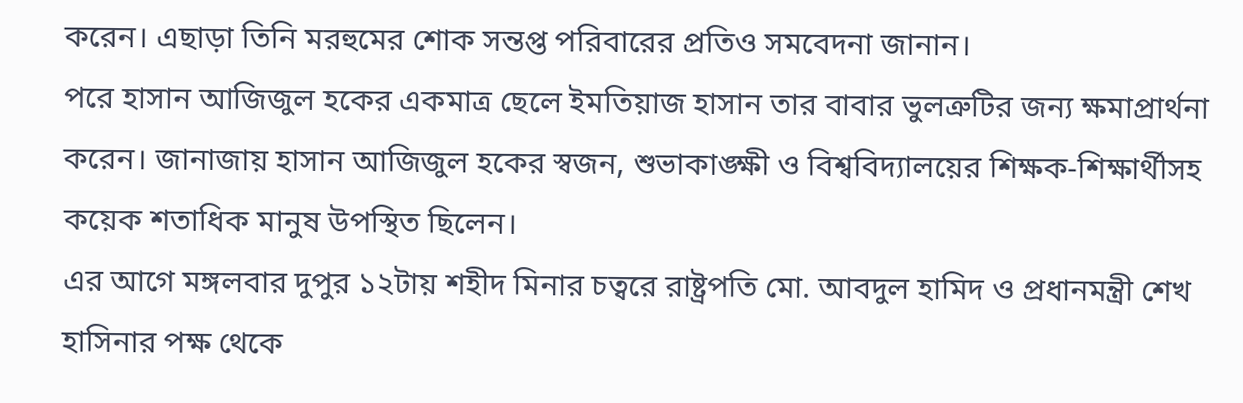করেন। এছাড়া তিনি মরহুমের শোক সন্তপ্ত পরিবারের প্রতিও সমবেদনা জানান।
পরে হাসান আজিজুল হকের একমাত্র ছেলে ইমতিয়াজ হাসান তার বাবার ভুলত্রুটির জন্য ক্ষমাপ্রার্থনা করেন। জানাজায় হাসান আজিজুল হকের স্বজন, শুভাকাঙ্ক্ষী ও বিশ্ববিদ্যালয়ের শিক্ষক-শিক্ষার্থীসহ কয়েক শতাধিক মানুষ উপস্থিত ছিলেন।
এর আগে মঙ্গলবার দুপুর ১২টায় শহীদ মিনার চত্বরে রাষ্ট্রপতি মো. আবদুল হামিদ ও প্রধানমন্ত্রী শেখ হাসিনার পক্ষ থেকে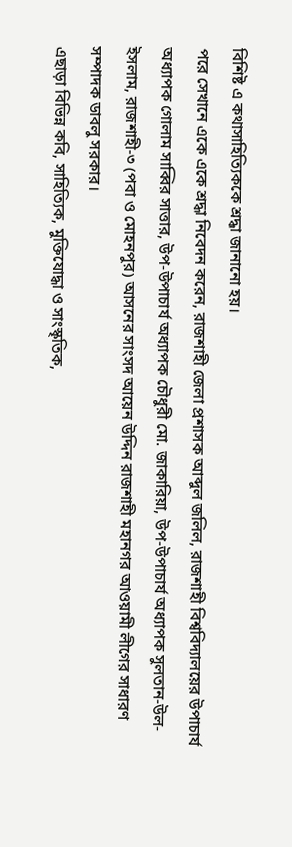বিশিষ্ট এ কথাসাহিত্যিককে শ্রদ্ধা জানানো হয়।
পরে সেখানে একে একে শ্রদ্ধা নিবেদন করেন, রাজশাহী জেলা প্রশাসক আব্দুল জলিল, রাজশাহী বিশ্ববিদ্যালয়ের উপাচার্য অধ্যাপক গোলাম সাব্বির সাত্তার, উপ-উপাচার্য অধ্যাপক চৌধুরী মো. জাকারিয়া, উপ-উপাচার্য অধ্যাপক সুলতান-উল-ইসলাম, রাজশাহী-৩ (পবা ও মোহনপুর) আসনের সাংসদ আয়েন উদ্দিন রাজশাহী মহানগর আওয়ামী লীগের সাধারণ সম্পাদক ডাবলু সরকার।
এছাড়া বিভিন্ন কবি, সাহিত্যিক, মুক্তিযোদ্ধা ও সাংস্কৃতিক,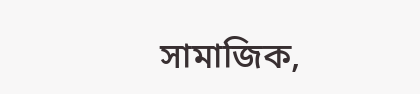সামাজিক,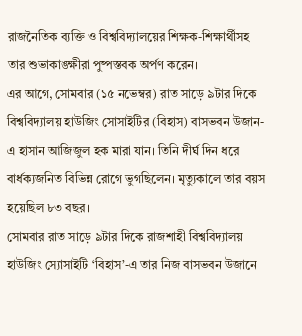রাজনৈতিক ব্যক্তি ও বিশ্ববিদ্যালয়ের শিক্ষক-শিক্ষার্থীসহ তার শুভাকাঙ্ক্ষীরা পুষ্পস্তবক অর্পণ করেন।
এর আগে, সোমবার (১৫ নভেম্বর) রাত সাড়ে ৯টার দিকে বিশ্ববিদ্যালয় হাউজিং সোসাইটির (বিহাস) বাসভবন উজান-এ হাসান আজিজুল হক মারা যান। তিনি দীর্ঘ দিন ধরে বার্ধক্যজনিত বিভিন্ন রোগে ভুগছিলেন। মৃত্যুকালে তার বয়স হয়েছিল ৮৩ বছর।
সোমবার রাত সাড়ে ৯টার দিকে রাজশাহী বিশ্ববিদ্যালয় হাউজিং স্যোসাইটি ‘বিহাস’-এ তার নিজ বাসভবন উজানে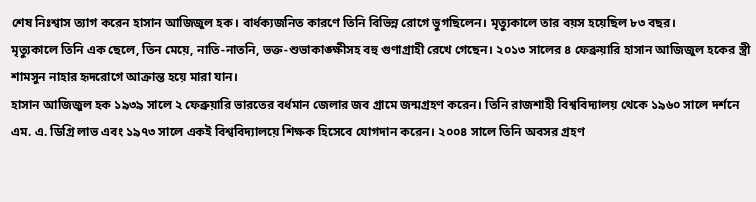শেষ নিঃশ্বাস ত্যাগ করেন হাসান আজিজুল হক। বার্ধক্যজনিত কারণে তিনি বিভিন্ন রোগে ভুগছিলেন। মৃত্যুকালে তার বয়স হয়েছিল ৮৩ বছর।
মৃত্যুকালে তিনি এক ছেলে, তিন মেয়ে, নাতি-নাতনি, ভক্ত-শুভাকাঙ্ক্ষীসহ বহু গুণাগ্রাহী রেখে গেছেন। ২০১৩ সালের ৪ ফেব্রুয়ারি হাসান আজিজুল হকের স্ত্রী শামসুন নাহার হৃদরোগে আক্রান্ত হয়ে মারা যান।
হাসান আজিজুল হক ১৯৩৯ সালে ২ ফেব্রুয়ারি ভারতের বর্ধমান জেলার জব গ্রামে জন্মগ্রহণ করেন। তিনি রাজশাহী বিশ্ববিদ্যালয় থেকে ১৯৬০ সালে দর্শনে এম. এ. ডিগ্রি লাভ এবং ১৯৭৩ সালে একই বিশ্ববিদ্যালয়ে শিক্ষক হিসেবে যোগদান করেন। ২০০৪ সালে তিনি অবসর গ্রহণ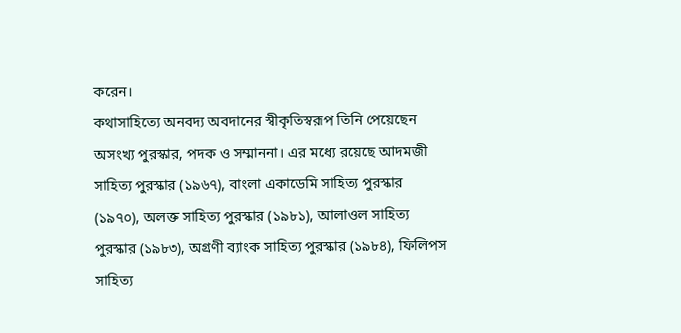করেন।
কথাসাহিত্যে অনবদ্য অবদানের স্বীকৃতিস্বরূপ তিনি পেয়েছেন অসংখ্য পুরস্কার, পদক ও সম্মাননা। এর মধ্যে রয়েছে আদমজী সাহিত্য পুরস্কার (১৯৬৭), বাংলা একাডেমি সাহিত্য পুরস্কার (১৯৭০), অলক্ত সাহিত্য পুরস্কার (১৯৮১), আলাওল সাহিত্য পুরস্কার (১৯৮৩), অগ্রণী ব্যাংক সাহিত্য পুরস্কার (১৯৮৪), ফিলিপস সাহিত্য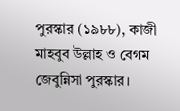পুরস্কার (১৯৮৮), কাজী মাহবুব উল্লাহ ও বেগম জেবুন্নিসা পুরস্কার।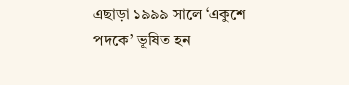এছাড়া ১৯৯৯ সালে ‘একুশে পদকে’ ভূষিত হন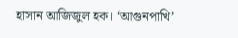হাসান আজিজুল হক। ‘আগুনপাখি’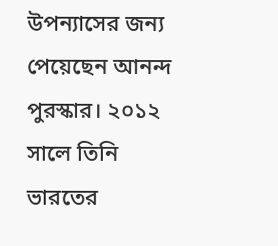উপন্যাসের জন্য পেয়েছেন আনন্দ পুরস্কার। ২০১২ সালে তিনি ভারতের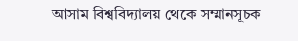আসাম বিশ্ববিদ্যালয় থেকে সম্মানসূচক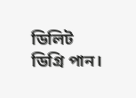ডিলিট ডিগ্রি পান।